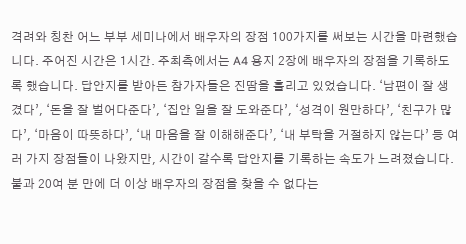격려와 칭찬 어느 부부 세미나에서 배우자의 장점 100가지를 써보는 시간을 마련했습니다. 주어진 시간은 1시간. 주최측에서는 A4 용지 2장에 배우자의 장점을 기록하도록 했습니다. 답안지를 받아든 참가자들은 진땀을 흘리고 있었습니다. ‘남편이 잘 생겼다’, ‘돈을 잘 벌어다준다’, ‘집안 일을 잘 도와준다’, ‘성격이 원만하다’, ‘친구가 많다’, ‘마음이 따뜻하다’, ‘내 마음을 잘 이해해준다’, ‘내 부탁을 거절하지 않는다’ 등 여러 가지 장점들이 나왔지만, 시간이 갈수록 답안지를 기록하는 속도가 느려졌습니다. 불과 20여 분 만에 더 이상 배우자의 장점을 찾을 수 없다는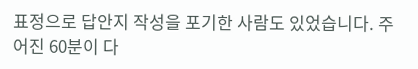표정으로 답안지 작성을 포기한 사람도 있었습니다. 주어진 60분이 다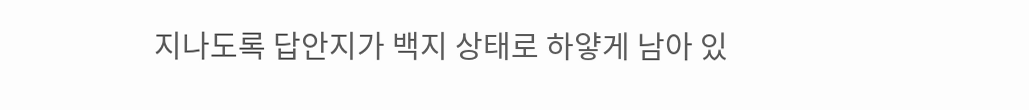지나도록 답안지가 백지 상태로 하얗게 남아 있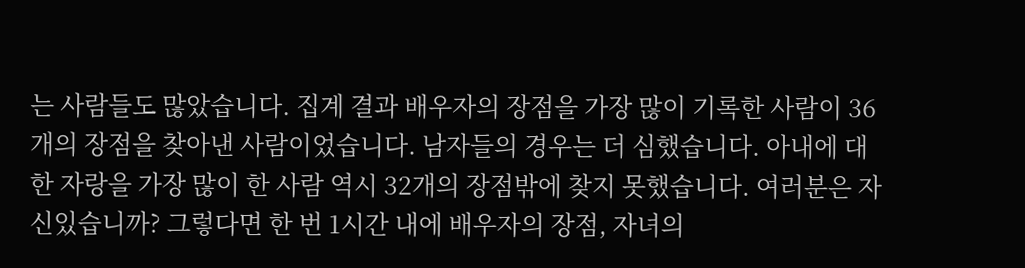는 사람들도 많았습니다. 집계 결과 배우자의 장점을 가장 많이 기록한 사람이 36개의 장점을 찾아낸 사람이었습니다. 남자들의 경우는 더 심했습니다. 아내에 대한 자랑을 가장 많이 한 사람 역시 32개의 장점밖에 찾지 못했습니다. 여러분은 자신있습니까? 그렇다면 한 번 1시간 내에 배우자의 장점, 자녀의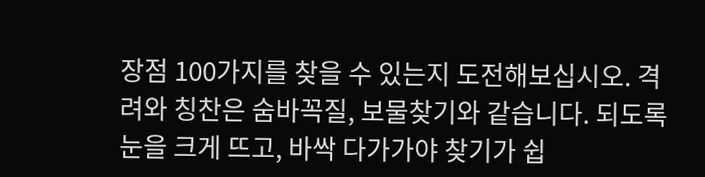장점 100가지를 찾을 수 있는지 도전해보십시오. 격려와 칭찬은 숨바꼭질, 보물찾기와 같습니다. 되도록 눈을 크게 뜨고, 바싹 다가가야 찾기가 쉽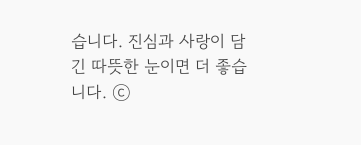습니다. 진심과 사랑이 담긴 따뜻한 눈이면 더 좋습니다. ⓒ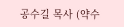공수길 목사 (약수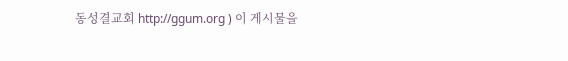동성결교회 http://ggum.org ) 이 게시물을